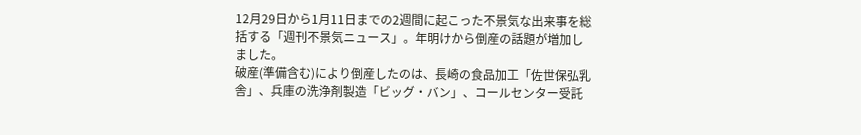12月29日から1月11日までの2週間に起こった不景気な出来事を総括する「週刊不景気ニュース」。年明けから倒産の話題が増加しました。
破産(準備含む)により倒産したのは、長崎の食品加工「佐世保弘乳舎」、兵庫の洗浄剤製造「ビッグ・バン」、コールセンター受託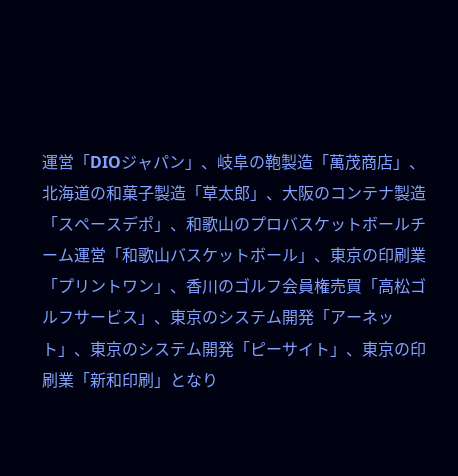運営「DIOジャパン」、岐阜の鞄製造「萬茂商店」、北海道の和菓子製造「草太郎」、大阪のコンテナ製造「スペースデポ」、和歌山のプロバスケットボールチーム運営「和歌山バスケットボール」、東京の印刷業「プリントワン」、香川のゴルフ会員権売買「高松ゴルフサービス」、東京のシステム開発「アーネット」、東京のシステム開発「ピーサイト」、東京の印刷業「新和印刷」となり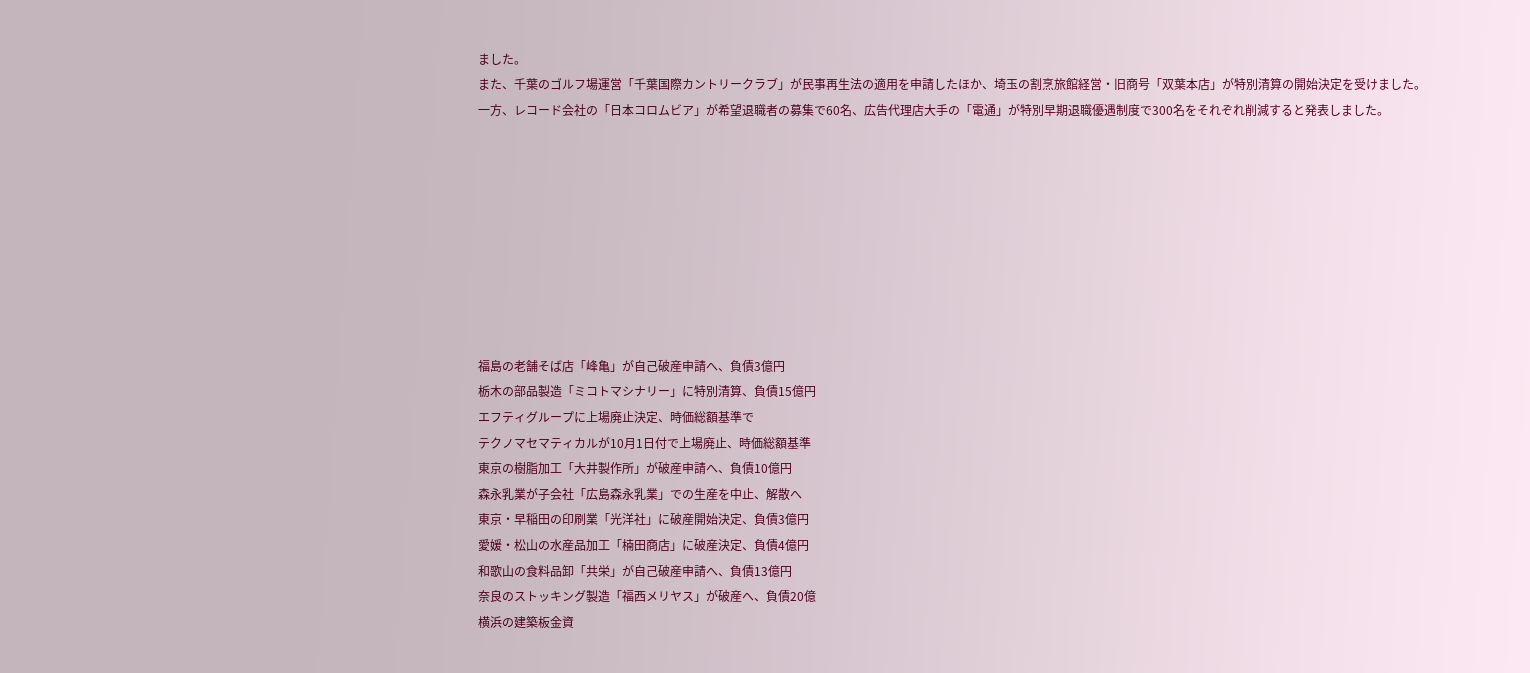ました。
また、千葉のゴルフ場運営「千葉国際カントリークラブ」が民事再生法の適用を申請したほか、埼玉の割烹旅館経営・旧商号「双葉本店」が特別清算の開始決定を受けました。
一方、レコード会社の「日本コロムビア」が希望退職者の募集で60名、広告代理店大手の「電通」が特別早期退職優遇制度で300名をそれぞれ削減すると発表しました。









福島の老舗そば店「峰亀」が自己破産申請へ、負債3億円
栃木の部品製造「ミコトマシナリー」に特別清算、負債15億円
エフティグループに上場廃止決定、時価総額基準で
テクノマセマティカルが10月1日付で上場廃止、時価総額基準
東京の樹脂加工「大井製作所」が破産申請へ、負債10億円
森永乳業が子会社「広島森永乳業」での生産を中止、解散へ
東京・早稲田の印刷業「光洋社」に破産開始決定、負債3億円
愛媛・松山の水産品加工「楠田商店」に破産決定、負債4億円
和歌山の食料品卸「共栄」が自己破産申請へ、負債13億円
奈良のストッキング製造「福西メリヤス」が破産へ、負債20億
横浜の建築板金資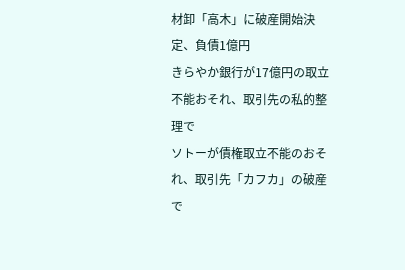材卸「高木」に破産開始決定、負債1億円
きらやか銀行が17億円の取立不能おそれ、取引先の私的整理で
ソトーが債権取立不能のおそれ、取引先「カフカ」の破産で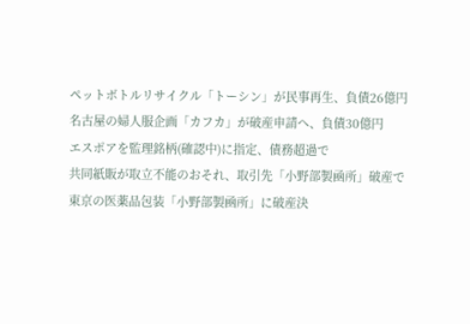ペットボトルリサイクル「トーシン」が民事再生、負債26億円
名古屋の婦人服企画「カフカ」が破産申請へ、負債30億円
エスポアを監理銘柄(確認中)に指定、債務超過で
共同紙販が取立不能のおそれ、取引先「小野部製凾所」破産で
東京の医薬品包装「小野部製凾所」に破産決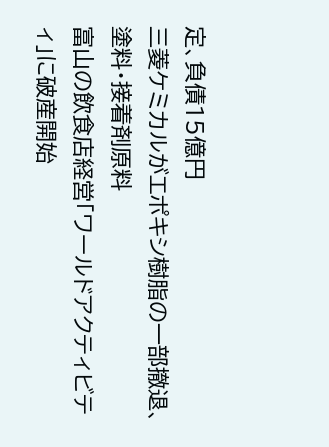定、負債15億円
三菱ケミカルがエポキシ樹脂の一部撤退、塗料・接着剤原料
富山の飲食店経営「ワールドアクティビティ」に破産開始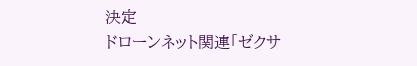決定
ドローンネット関連「ゼクサ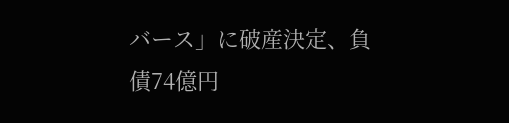バース」に破産決定、負債74億円